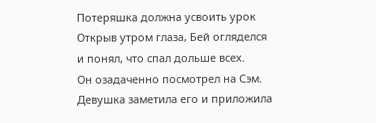Потеряшка должна усвоить урок
Открыв утром глаза, Бей огляделся и понял, что спал дольше всех.
Он озадаченно посмотрел на Сэм. Девушка заметила его и приложила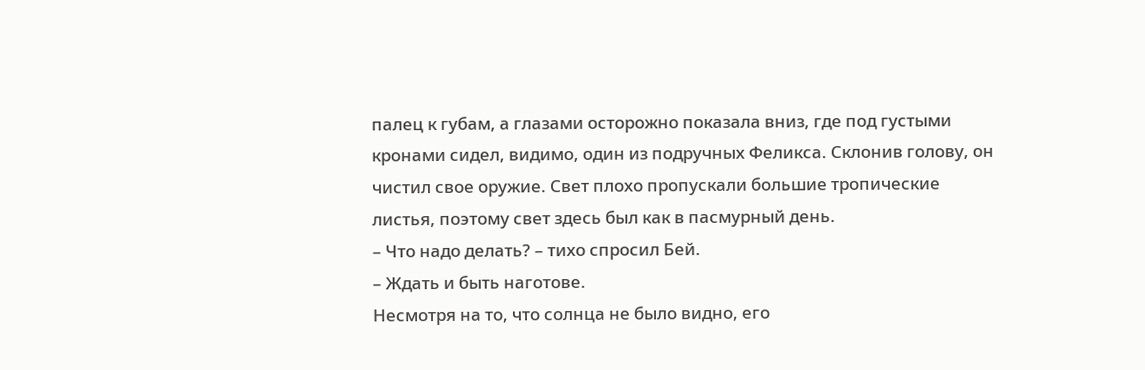палец к губам, а глазами осторожно показала вниз, где под густыми кронами сидел, видимо, один из подручных Феликса. Склонив голову, он чистил свое оружие. Свет плохо пропускали большие тропические листья, поэтому свет здесь был как в пасмурный день.
– Что надо делать? – тихо спросил Бей.
– Ждать и быть наготове.
Несмотря на то, что солнца не было видно, его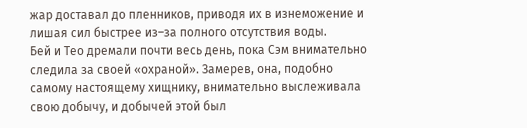жар доставал до пленников, приводя их в изнеможение и лишая сил быстрее из–за полного отсутствия воды.
Бей и Тео дремали почти весь день, пока Сэм внимательно следила за своей «охраной». Замерев, она, подобно самому настоящему хищнику, внимательно выслеживала свою добычу, и добычей этой был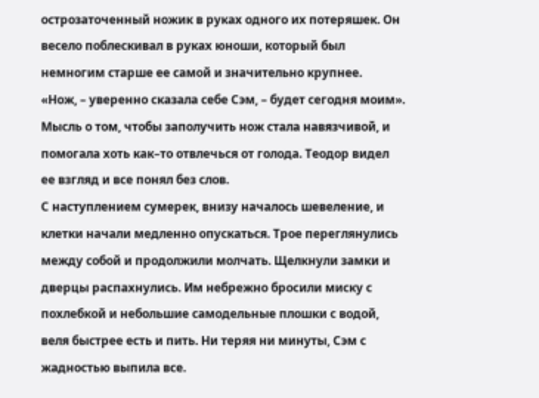острозаточенный ножик в руках одного их потеряшек. Он весело поблескивал в руках юноши, который был немногим старше ее самой и значительно крупнее.
«Нож, – уверенно сказала себе Сэм, – будет сегодня моим».
Мысль о том, чтобы заполучить нож стала навязчивой, и помогала хоть как–то отвлечься от голода. Теодор видел ее взгляд и все понял без слов.
С наступлением сумерек, внизу началось шевеление, и клетки начали медленно опускаться. Трое переглянулись между собой и продолжили молчать. Щелкнули замки и дверцы распахнулись. Им небрежно бросили миску с похлебкой и небольшие самодельные плошки с водой, веля быстрее есть и пить. Ни теряя ни минуты, Сэм с жадностью выпила все.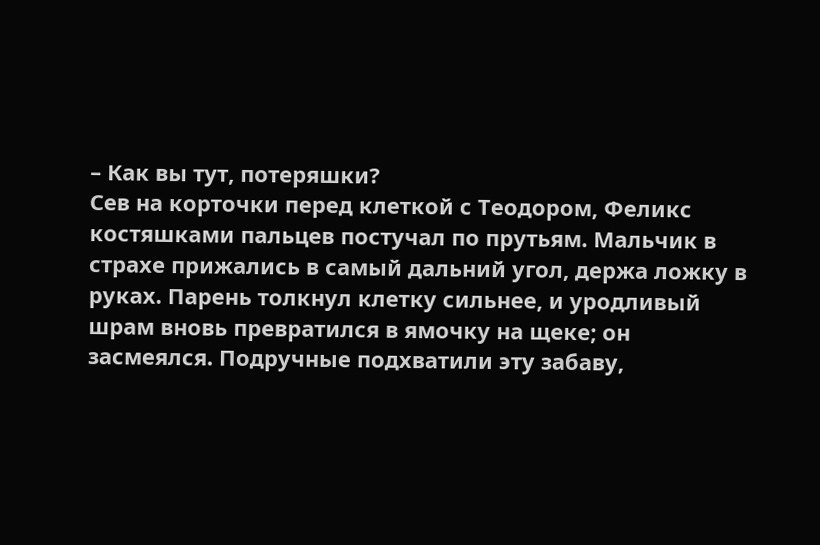– Как вы тут, потеряшки?
Сев на корточки перед клеткой с Теодором, Феликс костяшками пальцев постучал по прутьям. Мальчик в страхе прижались в самый дальний угол, держа ложку в руках. Парень толкнул клетку сильнее, и уродливый шрам вновь превратился в ямочку на щеке; он засмеялся. Подручные подхватили эту забаву,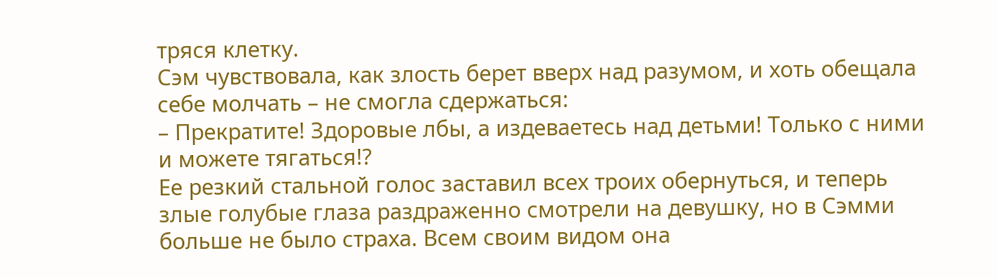тряся клетку.
Сэм чувствовала, как злость берет вверх над разумом, и хоть обещала себе молчать – не смогла сдержаться:
– Прекратите! Здоровые лбы, а издеваетесь над детьми! Только с ними и можете тягаться!?
Ее резкий стальной голос заставил всех троих обернуться, и теперь злые голубые глаза раздраженно смотрели на девушку, но в Сэмми больше не было страха. Всем своим видом она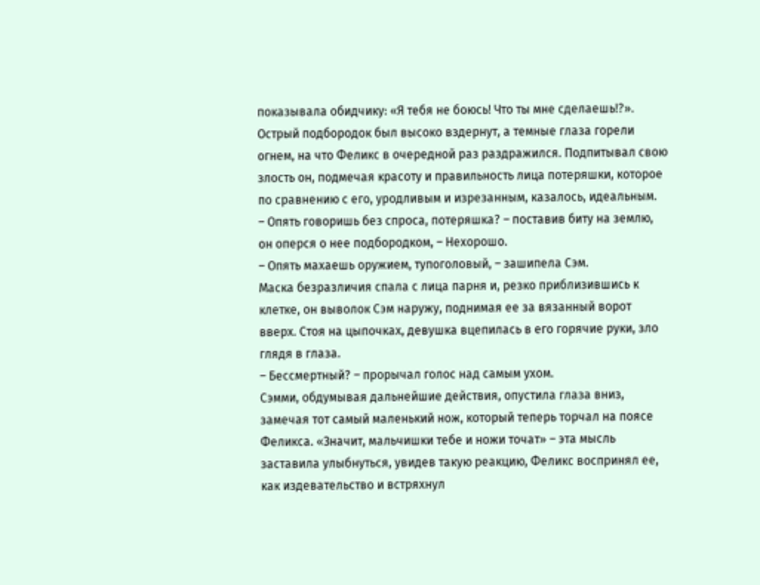показывала обидчику: «Я тебя не боюсь! Что ты мне сделаешь!?». Острый подбородок был высоко вздернут, а темные глаза горели огнем, на что Феликс в очередной раз раздражился. Подпитывал свою злость он, подмечая красоту и правильность лица потеряшки, которое по сравнению с его, уродливым и изрезанным, казалось, идеальным.
– Опять говоришь без спроса, потеряшка? – поставив биту на землю, он оперся о нее подбородком, – Нехорошо.
– Опять махаешь оружием, тупоголовый, – зашипела Сэм.
Маска безразличия спала с лица парня и, резко приблизившись к клетке, он выволок Сэм наружу, поднимая ее за вязанный ворот вверх. Стоя на цыпочках, девушка вцепилась в его горячие руки, зло глядя в глаза.
– Бессмертный? – прорычал голос над самым ухом.
Сэмми, обдумывая дальнейшие действия, опустила глаза вниз, замечая тот самый маленький нож, который теперь торчал на поясе Феликса. «Значит, мальчишки тебе и ножи точат» – эта мысль заставила улыбнуться, увидев такую реакцию, Феликс воспринял ее, как издевательство и встряхнул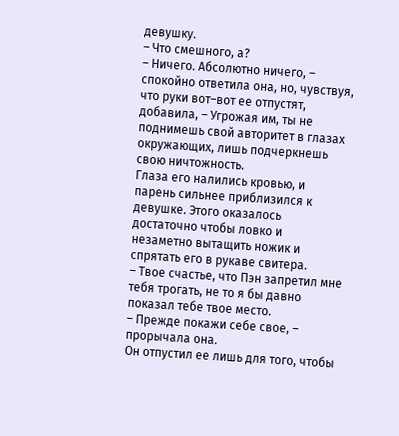девушку.
– Что смешного, а?
– Ничего. Абсолютно ничего, – спокойно ответила она, но, чувствуя, что руки вот–вот ее отпустят, добавила, – Угрожая им, ты не поднимешь свой авторитет в глазах окружающих, лишь подчеркнешь свою ничтожность.
Глаза его налились кровью, и парень сильнее приблизился к девушке. Этого оказалось достаточно чтобы ловко и незаметно вытащить ножик и спрятать его в рукаве свитера.
– Твое счастье, что Пэн запретил мне тебя трогать, не то я бы давно показал тебе твое место.
– Прежде покажи себе свое, – прорычала она.
Он отпустил ее лишь для того, чтобы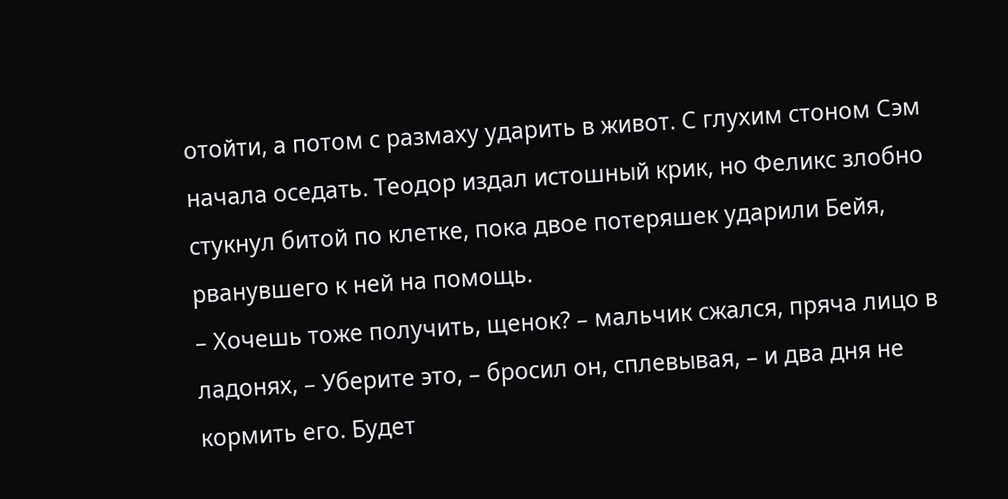отойти, а потом с размаху ударить в живот. С глухим стоном Сэм начала оседать. Теодор издал истошный крик, но Феликс злобно стукнул битой по клетке, пока двое потеряшек ударили Бейя, рванувшего к ней на помощь.
– Хочешь тоже получить, щенок? – мальчик сжался, пряча лицо в ладонях, – Уберите это, – бросил он, сплевывая, – и два дня не кормить его. Будет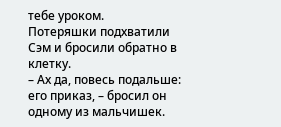тебе уроком.
Потеряшки подхватили Сэм и бросили обратно в клетку.
– Ах да, повесь подальше: его приказ, – бросил он одному из мальчишек.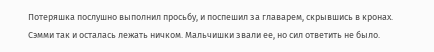Потеряшка послушно выполнил просьбу, и поспешил за главарем, скрывшись в кронах.
Сэмми так и осталась лежать ничком. Мальчишки звали ее, но сил ответить не было.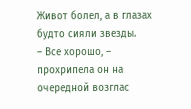Живот болел, а в глазах будто сияли звезды.
– Все хорошо, – прохрипела он на очередной возглас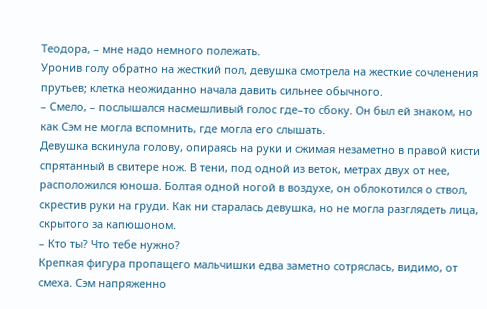Теодора, – мне надо немного полежать.
Уронив голу обратно на жесткий пол, девушка смотрела на жесткие сочленения прутьев; клетка неожиданно начала давить сильнее обычного.
– Смело, – послышался насмешливый голос где–то сбоку. Он был ей знаком, но как Сэм не могла вспомнить, где могла его слышать.
Девушка вскинула голову, опираясь на руки и сжимая незаметно в правой кисти спрятанный в свитере нож. В тени, под одной из веток, метрах двух от нее, расположился юноша. Болтая одной ногой в воздухе, он облокотился о ствол, скрестив руки на груди. Как ни старалась девушка, но не могла разглядеть лица, скрытого за капюшоном.
– Кто ты? Что тебе нужно?
Крепкая фигура пропащего мальчишки едва заметно сотряслась, видимо, от смеха. Сэм напряженно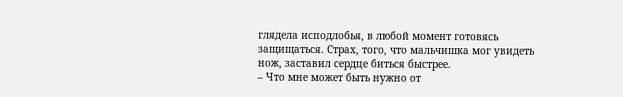глядела исподлобья, в любой момент готовясь защищаться. Страх, того, что мальчишка мог увидеть нож, заставил сердце биться быстрее.
– Что мне может быть нужно от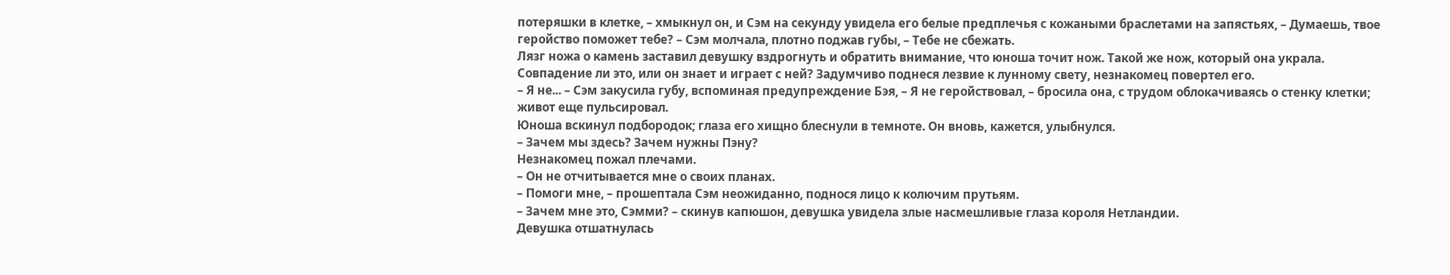потеряшки в клетке, – хмыкнул он, и Сэм на секунду увидела его белые предплечья с кожаными браслетами на запястьях, – Думаешь, твое геройство поможет тебе? – Сэм молчала, плотно поджав губы, – Тебе не сбежать.
Лязг ножа о камень заставил девушку вздрогнуть и обратить внимание, что юноша точит нож. Такой же нож, который она украла. Совпадение ли это, или он знает и играет с ней? Задумчиво поднеся лезвие к лунному свету, незнакомец повертел его.
– Я не... – Сэм закусила губу, вспоминая предупреждение Бэя, – Я не геройствовал, – бросила она, с трудом облокачиваясь о стенку клетки; живот еще пульсировал.
Юноша вскинул подбородок; глаза его хищно блеснули в темноте. Он вновь, кажется, улыбнулся.
– Зачем мы здесь? Зачем нужны Пэну?
Незнакомец пожал плечами.
– Он не отчитывается мне о своих планах.
– Помоги мне, – прошептала Сэм неожиданно, поднося лицо к колючим прутьям.
– Зачем мне это, Сэмми? – скинув капюшон, девушка увидела злые насмешливые глаза короля Нетландии.
Девушка отшатнулась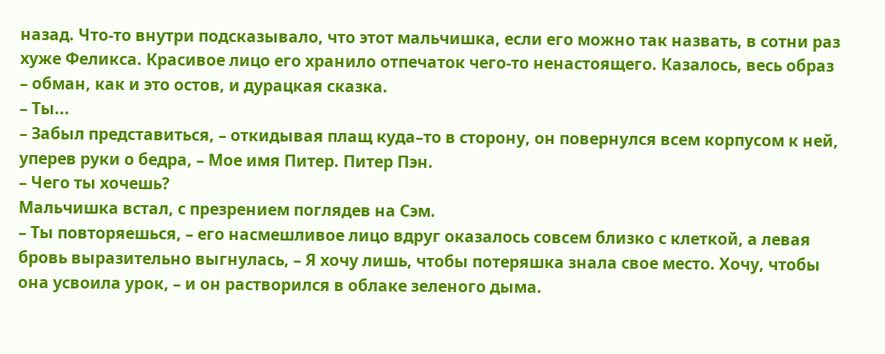назад. Что-то внутри подсказывало, что этот мальчишка, если его можно так назвать, в сотни раз хуже Феликса. Красивое лицо его хранило отпечаток чего-то ненастоящего. Казалось, весь образ – обман, как и это остов, и дурацкая сказка.
– Ты...
– Забыл представиться, – откидывая плащ куда–то в сторону, он повернулся всем корпусом к ней, уперев руки о бедра, – Мое имя Питер. Питер Пэн.
– Чего ты хочешь?
Мальчишка встал, с презрением поглядев на Сэм.
– Ты повторяешься, – его насмешливое лицо вдруг оказалось совсем близко с клеткой, а левая бровь выразительно выгнулась, – Я хочу лишь, чтобы потеряшка знала свое место. Хочу, чтобы она усвоила урок, – и он растворился в облаке зеленого дыма.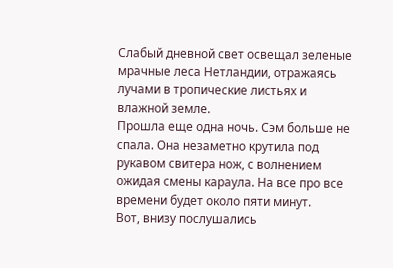Слабый дневной свет освещал зеленые мрачные леса Нетландии, отражаясь лучами в тропические листьях и влажной земле.
Прошла еще одна ночь. Сэм больше не спала. Она незаметно крутила под рукавом свитера нож, с волнением ожидая смены караула. На все про все времени будет около пяти минут.
Вот, внизу послушались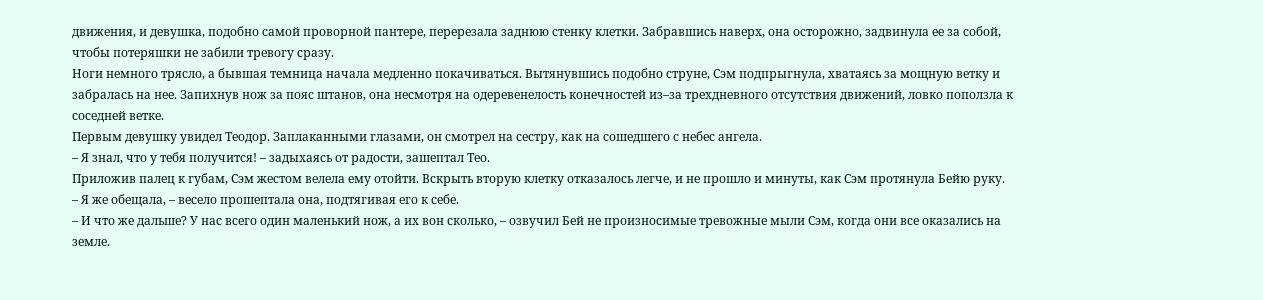движения, и девушка, подобно самой проворной пантере, перерезала заднюю стенку клетки. Забравшись наверх, она осторожно, задвинула ее за собой, чтобы потеряшки не забили тревогу сразу.
Ноги немного трясло, а бывшая темница начала медленно покачиваться. Вытянувшись подобно струне, Сэм подпрыгнула, хватаясь за мощную ветку и забралась на нее. Запихнув нож за пояс штанов, она несмотря на одеревенелость конечностей из–за трехдневного отсутствия движений, ловко поползла к соседней ветке.
Первым девушку увидел Теодор. Заплаканными глазами, он смотрел на сестру, как на сошедшего с небес ангела.
– Я знал, что у тебя получится! – задыхаясь от радости, зашептал Тео.
Приложив палец к губам, Сэм жестом велела ему отойти. Вскрыть вторую клетку отказалось легче, и не прошло и минуты, как Сэм протянула Бейю руку.
– Я же обещала, – весело прошептала она, подтягивая его к себе.
– И что же дальше? У нас всего один маленький нож, а их вон сколько, – озвучил Бей не произносимые тревожные мыли Сэм, когда они все оказались на земле.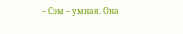– Сэм – умная. Она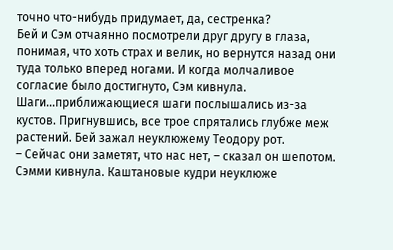точно что-нибудь придумает, да, сестренка?
Бей и Сэм отчаянно посмотрели друг другу в глаза, понимая, что хоть страх и велик, но вернутся назад они туда только вперед ногами. И когда молчаливое согласие было достигнуто, Сэм кивнула.
Шаги...приближающиеся шаги послышались из-за кустов. Пригнувшись, все трое спрятались глубже меж растений. Бей зажал неуклюжему Теодору рот.
– Сейчас они заметят, что нас нет, – сказал он шепотом.
Сэмми кивнула. Каштановые кудри неуклюже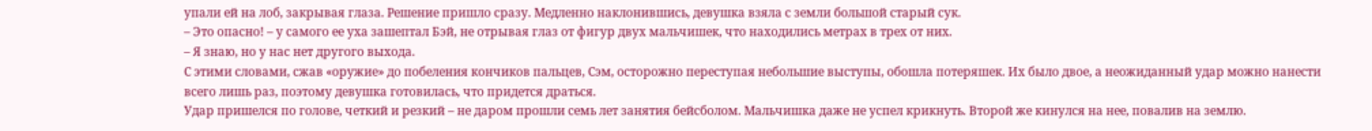упали ей на лоб, закрывая глаза. Решение пришло сразу. Медленно наклонившись, девушка взяла с земли большой старый сук.
– Это опасно! – у самого ее уха зашептал Бэй, не отрывая глаз от фигур двух мальчишек, что находились метрах в трех от них.
– Я знаю, но у нас нет другого выхода.
С этими словами, сжав «оружие» до побеления кончиков пальцев, Сэм, осторожно переступая небольшие выступы, обошла потеряшек. Их было двое, а неожиданный удар можно нанести всего лишь раз, поэтому девушка готовилась, что придется драться.
Удар пришелся по голове, четкий и резкий – не даром прошли семь лет занятия бейсболом. Мальчишка даже не успел крикнуть. Второй же кинулся на нее, повалив на землю.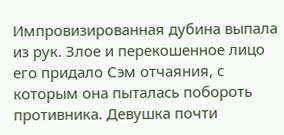Импровизированная дубина выпала из рук. Злое и перекошенное лицо его придало Сэм отчаяния, с которым она пыталась побороть противника. Девушка почти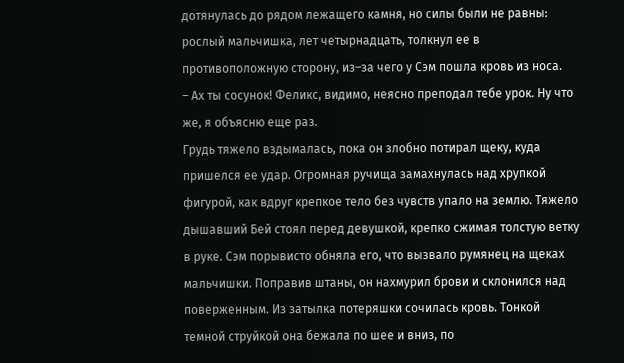дотянулась до рядом лежащего камня, но силы были не равны: рослый мальчишка, лет четырнадцать, толкнул ее в противоположную сторону, из–за чего у Сэм пошла кровь из носа.
– Ах ты сосунок! Феликс, видимо, неясно преподал тебе урок. Ну что же, я объясню еще раз.
Грудь тяжело вздымалась, пока он злобно потирал щеку, куда пришелся ее удар. Огромная ручища замахнулась над хрупкой фигурой, как вдруг крепкое тело без чувств упало на землю. Тяжело дышавший Бей стоял перед девушкой, крепко сжимая толстую ветку в руке. Сэм порывисто обняла его, что вызвало румянец на щеках мальчишки. Поправив штаны, он нахмурил брови и склонился над поверженным. Из затылка потеряшки сочилась кровь. Тонкой темной струйкой она бежала по шее и вниз, по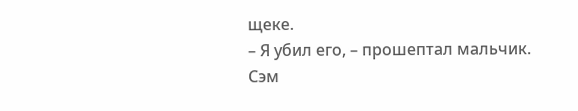щеке.
– Я убил его, – прошептал мальчик.
Сэм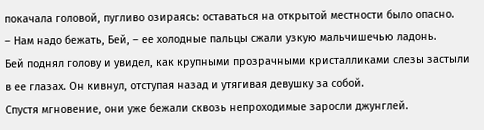покачала головой, пугливо озираясь: оставаться на открытой местности было опасно.
– Нам надо бежать, Бей, – ее холодные пальцы сжали узкую мальчишечью ладонь.
Бей поднял голову и увидел, как крупными прозрачными кристалликами слезы застыли в ее глазах. Он кивнул, отступая назад и утягивая девушку за собой.
Спустя мгновение, они уже бежали сквозь непроходимые заросли джунглей.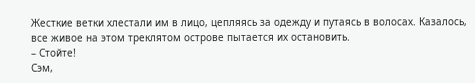Жесткие ветки хлестали им в лицо, цепляясь за одежду и путаясь в волосах. Казалось, все живое на этом треклятом острове пытается их остановить.
– Стойте!
Сэм,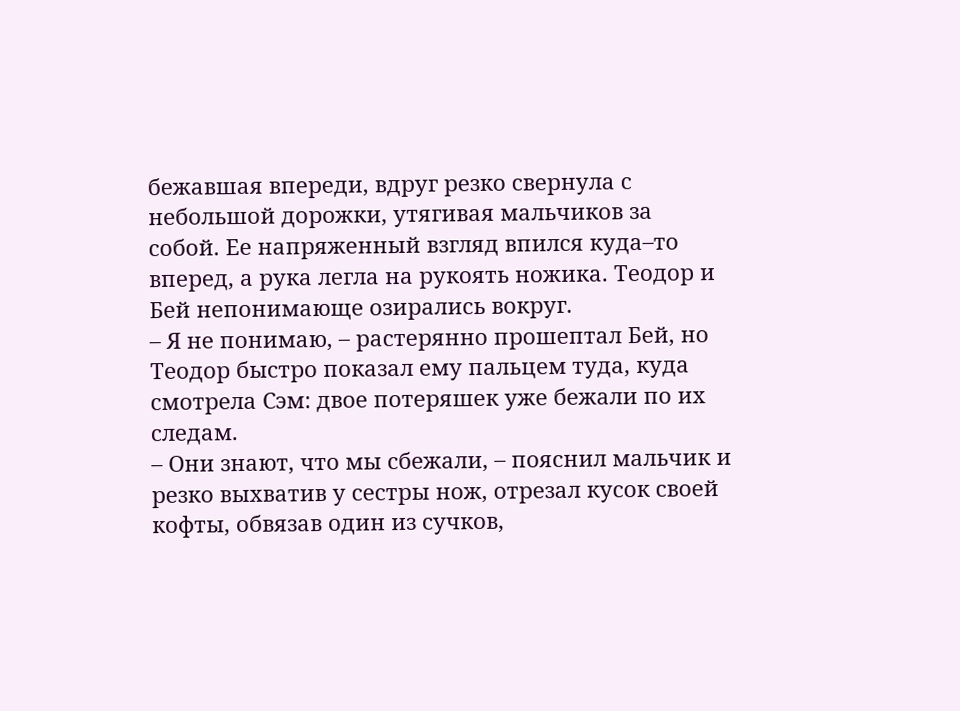бежавшая впереди, вдруг резко свернула с небольшой дорожки, утягивая мальчиков за собой. Ее напряженный взгляд впился куда–то вперед, а рука легла на рукоять ножика. Теодор и Бей непонимающе озирались вокруг.
– Я не понимаю, – растерянно прошептал Бей, но Теодор быстро показал ему пальцем туда, куда смотрела Сэм: двое потеряшек уже бежали по их следам.
– Они знают, что мы сбежали, – пояснил мальчик и резко выхватив у сестры нож, отрезал кусок своей кофты, обвязав один из сучков,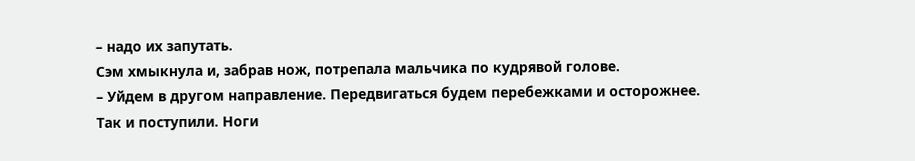– надо их запутать.
Сэм хмыкнула и, забрав нож, потрепала мальчика по кудрявой голове.
– Уйдем в другом направление. Передвигаться будем перебежками и осторожнее.
Так и поступили. Ноги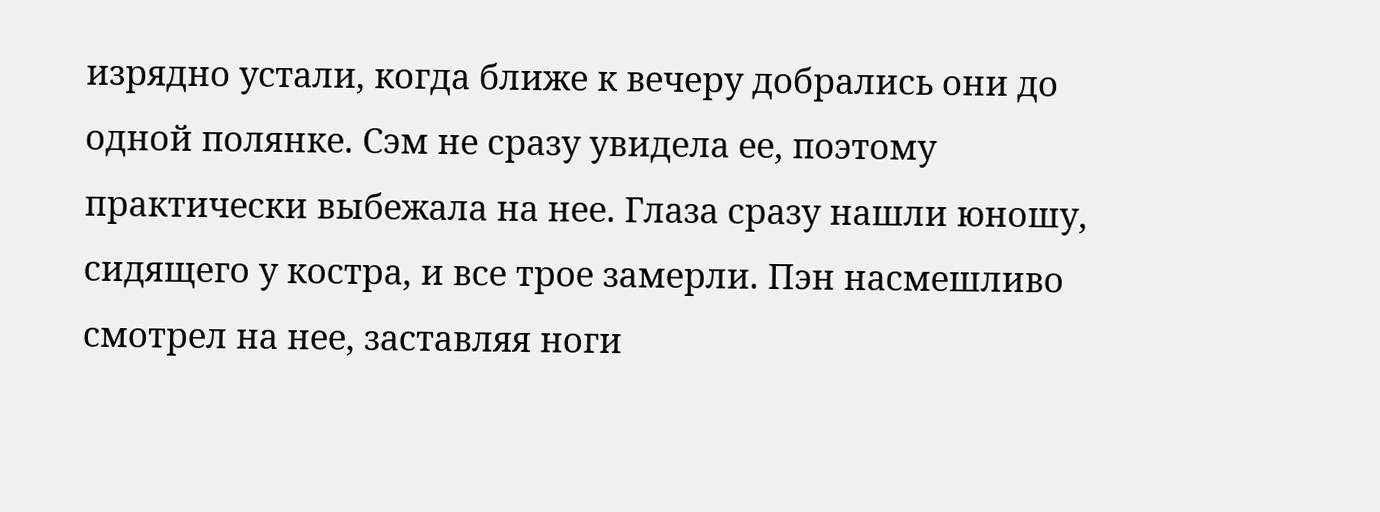изрядно устали, когда ближе к вечеру добрались они до одной полянке. Сэм не сразу увидела ее, поэтому практически выбежала на нее. Глаза сразу нашли юношу, сидящего у костра, и все трое замерли. Пэн насмешливо смотрел на нее, заставляя ноги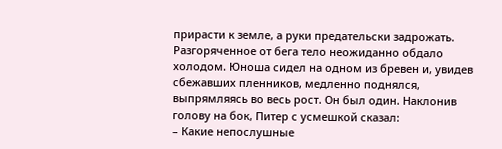прирасти к земле, а руки предательски задрожать. Разгоряченное от бега тело неожиданно обдало холодом. Юноша сидел на одном из бревен и, увидев сбежавших пленников, медленно поднялся, выпрямляясь во весь рост. Он был один. Наклонив голову на бок, Питер с усмешкой сказал:
– Какие непослушные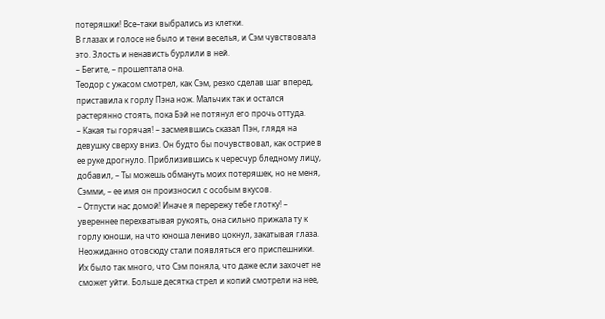потеряшки! Все–таки выбрались из клетки.
В глазах и голосе не было и тени веселья, и Сэм чувствовала это. Злость и ненависть бурлили в ней.
– Бегите, – прошептала она.
Теодор с ужасом смотрел, как Сэм, резко сделав шаг вперед, приставила к горлу Пэна нож. Мальчик так и остался растерянно стоять, пока Бэй не потянул его прочь оттуда.
– Какая ты горячая! – засмеявшись сказал Пэн, глядя на девушку сверху вниз. Он будто бы почувствовал, как острие в ее руке дрогнуло. Приблизившись к чересчур бледному лицу, добавил, – Ты можешь обмануть моих потеряшек, но не меня, Сэмми, – ее имя он произносил с особым вкусов.
– Отпусти нас домой! Иначе я перережу тебе глотку! – увереннее перехватывая рукоять, она сильно прижала ту к горлу юноши, на что юноша лениво цокнул, закатывая глаза.
Неожиданно отовсюду стали появляться его приспешники. Их было так много, что Сэм поняла, что даже если захочет не сможет уйти. Больше десятка стрел и копий смотрели на нее,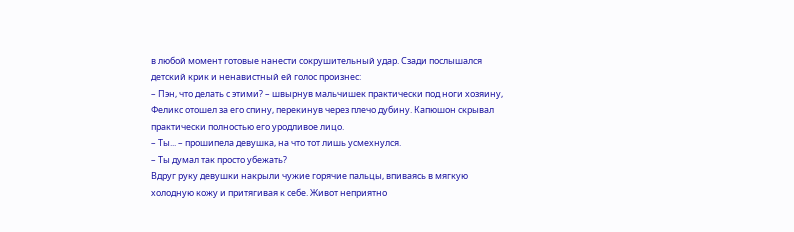в любой момент готовые нанести сокрушительный удар. Сзади послышался детский крик и ненавистный ей голос произнес:
– Пэн, что делать с этими? – швырнув мальчишек практически под ноги хозяину, Феликс отошел за его спину, перекинув через плечо дубину. Капюшон скрывал практически полностью его уродливое лицо.
– Ты... – прошипела девушка, на что тот лишь усмехнулся.
– Ты думал так просто убежать?
Вдруг руку девушки накрыли чужие горячие пальцы, впиваясь в мягкую холодную кожу и притягивая к себе. Живот неприятно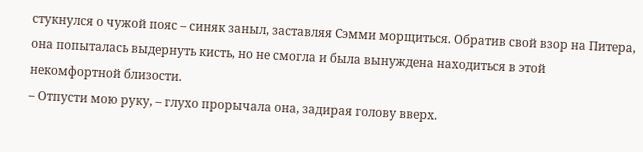стукнулся о чужой пояс – синяк заныл, заставляя Сэмми морщиться. Обратив свой взор на Питера, она попыталась выдернуть кисть, но не смогла и была вынуждена находиться в этой некомфортной близости.
– Отпусти мою руку, – глухо прорычала она, задирая голову вверх.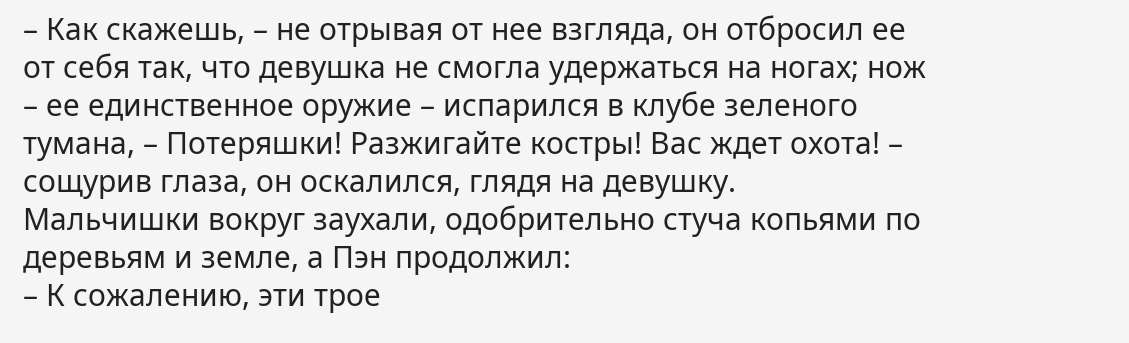– Как скажешь, – не отрывая от нее взгляда, он отбросил ее от себя так, что девушка не смогла удержаться на ногах; нож – ее единственное оружие – испарился в клубе зеленого тумана, – Потеряшки! Разжигайте костры! Вас ждет охота! – сощурив глаза, он оскалился, глядя на девушку.
Мальчишки вокруг заухали, одобрительно стуча копьями по деревьям и земле, а Пэн продолжил:
– К сожалению, эти трое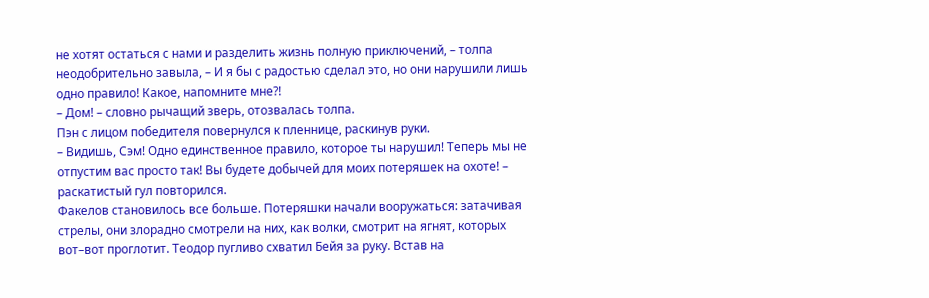не хотят остаться с нами и разделить жизнь полную приключений, – толпа неодобрительно завыла, – И я бы с радостью сделал это, но они нарушили лишь одно правило! Какое, напомните мне?!
– Дом! – словно рычащий зверь, отозвалась толпа.
Пэн с лицом победителя повернулся к пленнице, раскинув руки.
– Видишь, Сэм! Одно единственное правило, которое ты нарушил! Теперь мы не отпустим вас просто так! Вы будете добычей для моих потеряшек на охоте! – раскатистый гул повторился.
Факелов становилось все больше. Потеряшки начали вооружаться: затачивая стрелы, они злорадно смотрели на них, как волки, смотрит на ягнят, которых вот–вот проглотит. Теодор пугливо схватил Бейя за руку. Встав на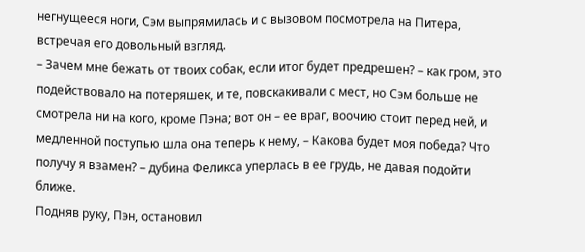негнущееся ноги, Сэм выпрямилась и с вызовом посмотрела на Питера, встречая его довольный взгляд.
– Зачем мне бежать от твоих собак, если итог будет предрешен? – как гром, это подействовало на потеряшек, и те, повскакивали с мест, но Сэм больше не смотрела ни на кого, кроме Пэна; вот он – ее враг, воочию стоит перед ней, и медленной поступью шла она теперь к нему, – Какова будет моя победа? Что получу я взамен? – дубина Феликса уперлась в ее грудь, не давая подойти ближе.
Подняв руку, Пэн, остановил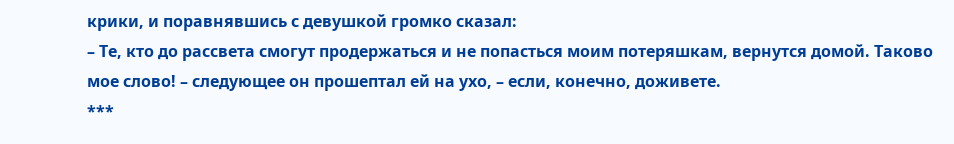крики, и поравнявшись с девушкой громко сказал:
– Те, кто до рассвета смогут продержаться и не попасться моим потеряшкам, вернутся домой. Таково мое слово! – следующее он прошептал ей на ухо, – если, конечно, доживете.
***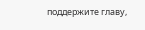поддержите главу,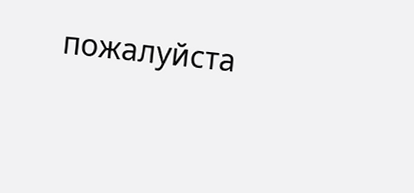пожалуйста